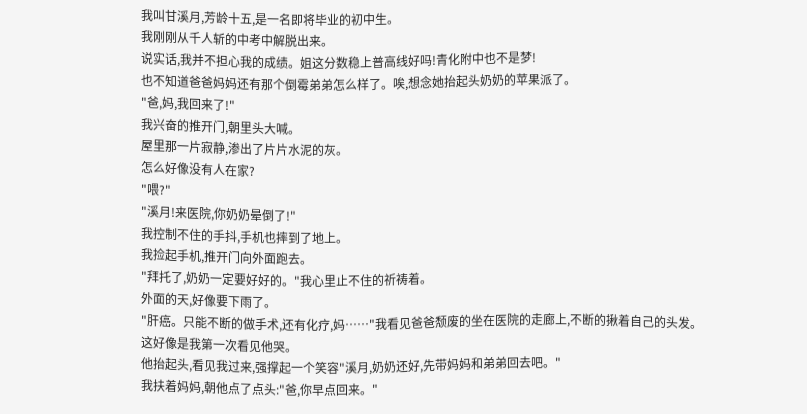我叫甘溪月,芳龄十五,是一名即将毕业的初中生。
我刚刚从千人斩的中考中解脱出来。
说实话,我并不担心我的成绩。姐这分数稳上普高线好吗!青化附中也不是梦!
也不知道爸爸妈妈还有那个倒霉弟弟怎么样了。唉,想念她抬起头奶奶的苹果派了。
"爸,妈,我回来了!"
我兴奋的推开门,朝里头大喊。
屋里那一片寂静,渗出了片片水泥的灰。
怎么好像没有人在家?
"喂?"
"溪月!来医院,你奶奶晕倒了!"
我控制不住的手抖,手机也摔到了地上。
我捡起手机,推开门向外面跑去。
"拜托了,奶奶一定要好好的。"我心里止不住的祈祷着。
外面的天,好像要下雨了。
"肝癌。只能不断的做手术,还有化疗,妈……"我看见爸爸颓废的坐在医院的走廊上,不断的揪着自己的头发。
这好像是我第一次看见他哭。
他抬起头,看见我过来,强撑起一个笑容"溪月,奶奶还好,先带妈妈和弟弟回去吧。"
我扶着妈妈,朝他点了点头:"爸,你早点回来。"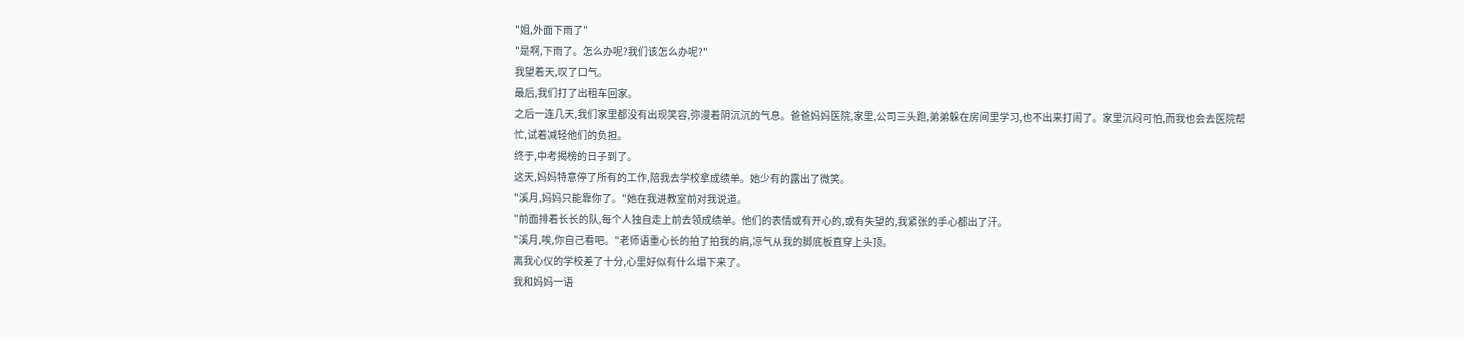"姐,外面下雨了"
"是啊,下雨了。怎么办呢?我们该怎么办呢?"
我望着天,叹了口气。
最后,我们打了出租车回家。
之后一连几天,我们家里都没有出现笑容,弥漫着阴沉沉的气息。爸爸妈妈医院,家里,公司三头跑,弟弟躲在房间里学习,也不出来打闹了。家里沉闷可怕,而我也会去医院帮忙,试着减轻他们的负担。
终于,中考揭榜的日子到了。
这天,妈妈特意停了所有的工作,陪我去学校拿成绩单。她少有的露出了微笑。
"溪月,妈妈只能靠你了。"她在我进教室前对我说道。
"前面排着长长的队,每个人独自走上前去领成绩单。他们的表情或有开心的,或有失望的,我紧张的手心都出了汗。
"溪月,唉,你自己看吧。"老师语重心长的拍了拍我的肩,凉气从我的脚底板直穿上头顶。
离我心仪的学校差了十分,心里好似有什么塌下来了。
我和妈妈一语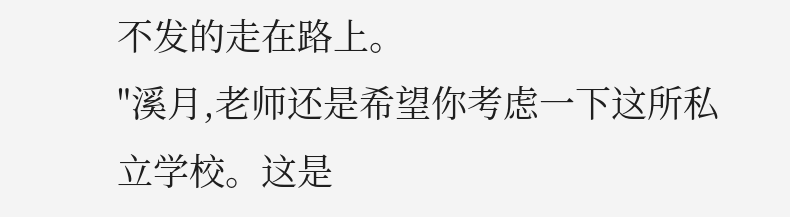不发的走在路上。
"溪月,老师还是希望你考虑一下这所私立学校。这是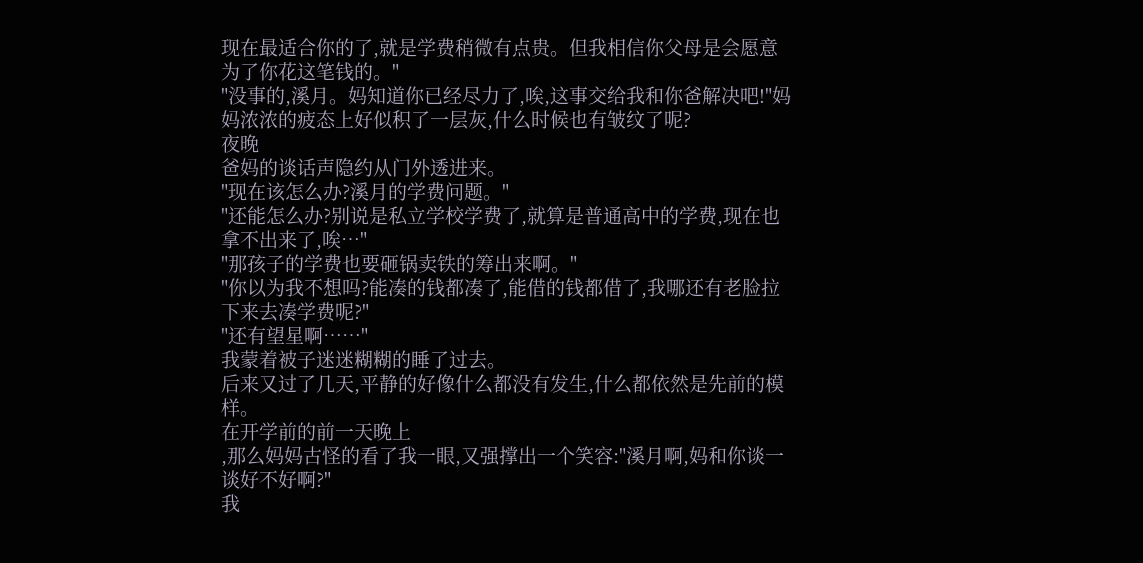现在最适合你的了,就是学费稍微有点贵。但我相信你父母是会愿意为了你花这笔钱的。"
"没事的,溪月。妈知道你已经尽力了,唉,这事交给我和你爸解决吧!"妈妈浓浓的疲态上好似积了一层灰,什么时候也有皱纹了呢?
夜晚
爸妈的谈话声隐约从门外透进来。
"现在该怎么办?溪月的学费问题。"
"还能怎么办?别说是私立学校学费了,就算是普通高中的学费,现在也拿不出来了,唉…"
"那孩子的学费也要砸锅卖铁的筹出来啊。"
"你以为我不想吗?能凑的钱都凑了,能借的钱都借了,我哪还有老脸拉下来去凑学费呢?"
"还有望星啊……"
我蒙着被子迷迷糊糊的睡了过去。
后来又过了几天,平静的好像什么都没有发生,什么都依然是先前的模样。
在开学前的前一天晚上
,那么妈妈古怪的看了我一眼,又强撑出一个笑容:"溪月啊,妈和你谈一谈好不好啊?"
我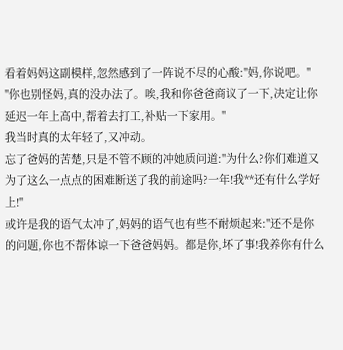看着妈妈这副模样,忽然感到了一阵说不尽的心酸:"妈,你说吧。"
"你也别怪妈,真的没办法了。唉,我和你爸爸商议了一下,决定让你延迟一年上高中,帮着去打工,补贴一下家用。"
我当时真的太年轻了,又冲动。
忘了爸妈的苦楚,只是不管不顾的冲她质问道:"为什么?你们难道又为了这么一点点的困难断送了我的前途吗?一年!我**还有什么学好上!"
或许是我的语气太冲了,妈妈的语气也有些不耐烦起来:"还不是你的问题,你也不帮体谅一下爸爸妈妈。都是你,坏了事!我养你有什么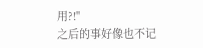用?!"
之后的事好像也不记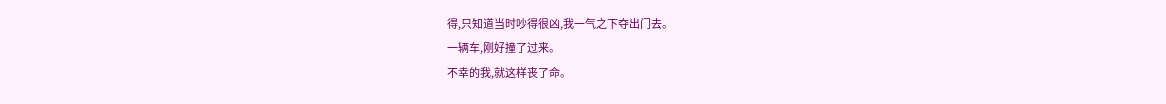得,只知道当时吵得很凶,我一气之下夺出门去。
一辆车,刚好撞了过来。
不幸的我,就这样丧了命。